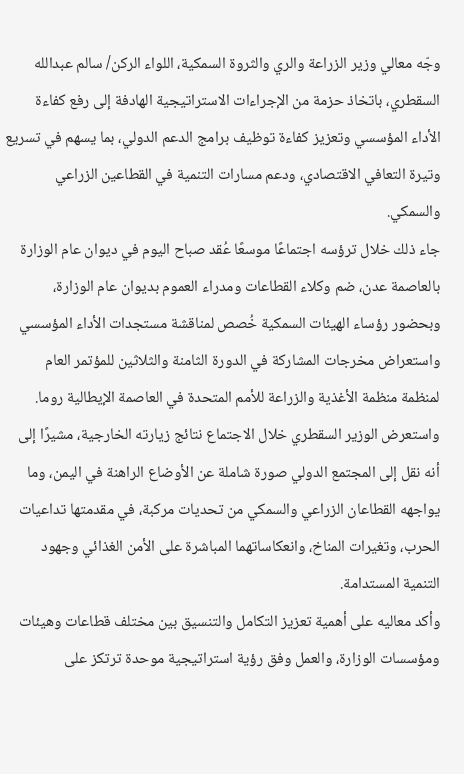وجّه معالي وزير الزراعة والري والثروة السمكية، اللواء الركن/ سالم عبدالله السقطري، باتخاذ حزمة من الإجراءات الاستراتيجية الهادفة إلى رفع كفاءة الأداء المؤسسي وتعزيز كفاءة توظيف برامج الدعم الدولي، بما يسهم في تسريع وتيرة التعافي الاقتصادي، ودعم مسارات التنمية في القطاعين الزراعي والسمكي.
جاء ذلك خلال ترؤسه اجتماعًا موسعًا عُقد صباح اليوم في ديوان عام الوزارة بالعاصمة عدن، ضم وكلاء القطاعات ومدراء العموم بديوان عام الوزارة، وبحضور رؤساء الهيئات السمكية خُصص لمناقشة مستجدات الأداء المؤسسي واستعراض مخرجات المشاركة في الدورة الثامنة والثلاثين للمؤتمر العام لمنظمة منظمة الأغذية والزراعة للأمم المتحدة في العاصمة الإيطالية روما.
واستعرض الوزير السقطري خلال الاجتماع نتائج زيارته الخارجية، مشيرًا إلى أنه نقل إلى المجتمع الدولي صورة شاملة عن الأوضاع الراهنة في اليمن، وما يواجهه القطاعان الزراعي والسمكي من تحديات مركبة، في مقدمتها تداعيات الحرب، وتغيرات المناخ، وانعكاساتهما المباشرة على الأمن الغذائي وجهود التنمية المستدامة.
وأكد معاليه على أهمية تعزيز التكامل والتنسيق بين مختلف قطاعات وهيئات ومؤسسات الوزارة، والعمل وفق رؤية استراتيجية موحدة ترتكز على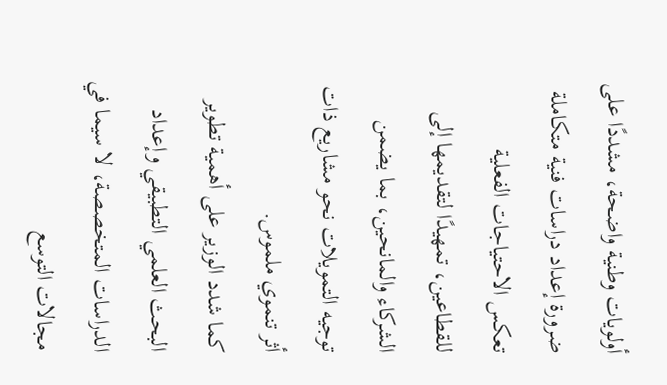أولويات وطنية واضحة، مشددًا على ضرورة إعداد دراسات فنية متكاملة تعكس الاحتياجات الفعلية للقطاعين، تمهيدًا لتقديمها إلى الشركاء والمانحين، بما يضمن توجيه التمويلات نحو مشاريع ذات أثر تنموي ملموس.
كما شدد الوزير على أهمية تطوير البحث العلمي التطبيقي وإعداد الدراسات المتخصصة، لا سيما في مجالات التوسع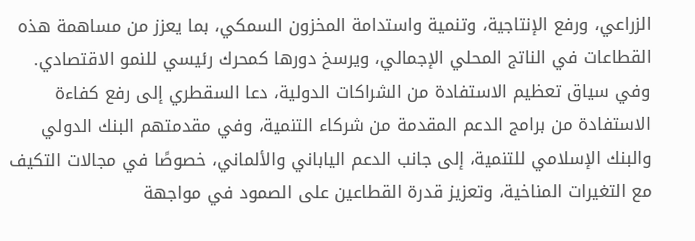الزراعي، ورفع الإنتاجية، وتنمية واستدامة المخزون السمكي، بما يعزز من مساهمة هذه القطاعات في الناتج المحلي الإجمالي، ويرسخ دورها كمحرك رئيسي للنمو الاقتصادي.
وفي سياق تعظيم الاستفادة من الشراكات الدولية، دعا السقطري إلى رفع كفاءة الاستفادة من برامج الدعم المقدمة من شركاء التنمية، وفي مقدمتهم البنك الدولي والبنك الإسلامي للتنمية، إلى جانب الدعم الياباني والألماني، خصوصًا في مجالات التكيف مع التغيرات المناخية، وتعزيز قدرة القطاعين على الصمود في مواجهة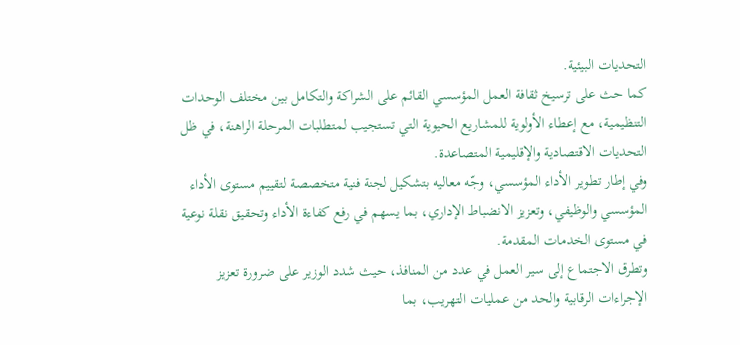التحديات البيئية.
كما حث على ترسيخ ثقافة العمل المؤسسي القائم على الشراكة والتكامل بين مختلف الوحدات التنظيمية، مع إعطاء الأولوية للمشاريع الحيوية التي تستجيب لمتطلبات المرحلة الراهنة، في ظل التحديات الاقتصادية والإقليمية المتصاعدة.
وفي إطار تطوير الأداء المؤسسي، وجّه معاليه بتشكيل لجنة فنية متخصصة لتقييم مستوى الأداء المؤسسي والوظيفي، وتعزيز الانضباط الإداري، بما يسهم في رفع كفاءة الأداء وتحقيق نقلة نوعية في مستوى الخدمات المقدمة.
وتطرق الاجتماع إلى سير العمل في عدد من المنافذ، حيث شدد الوزير على ضرورة تعزيز الإجراءات الرقابية والحد من عمليات التهريب، بما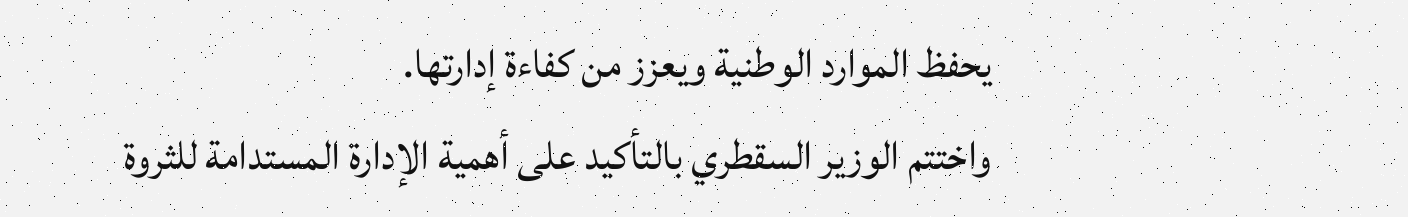يحفظ الموارد الوطنية ويعزز من كفاءة إدارتها.
واختتم الوزير السقطري بالتأكيد على أهمية الإدارة المستدامة للثروة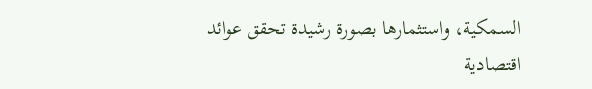السمكية، واستثمارها بصورة رشيدة تحقق عوائد اقتصادية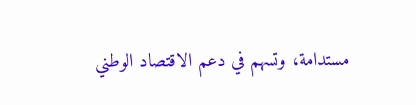مستدامة، وتسهم في دعم الاقتصاد الوطني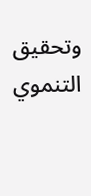وتحقيق التنموي